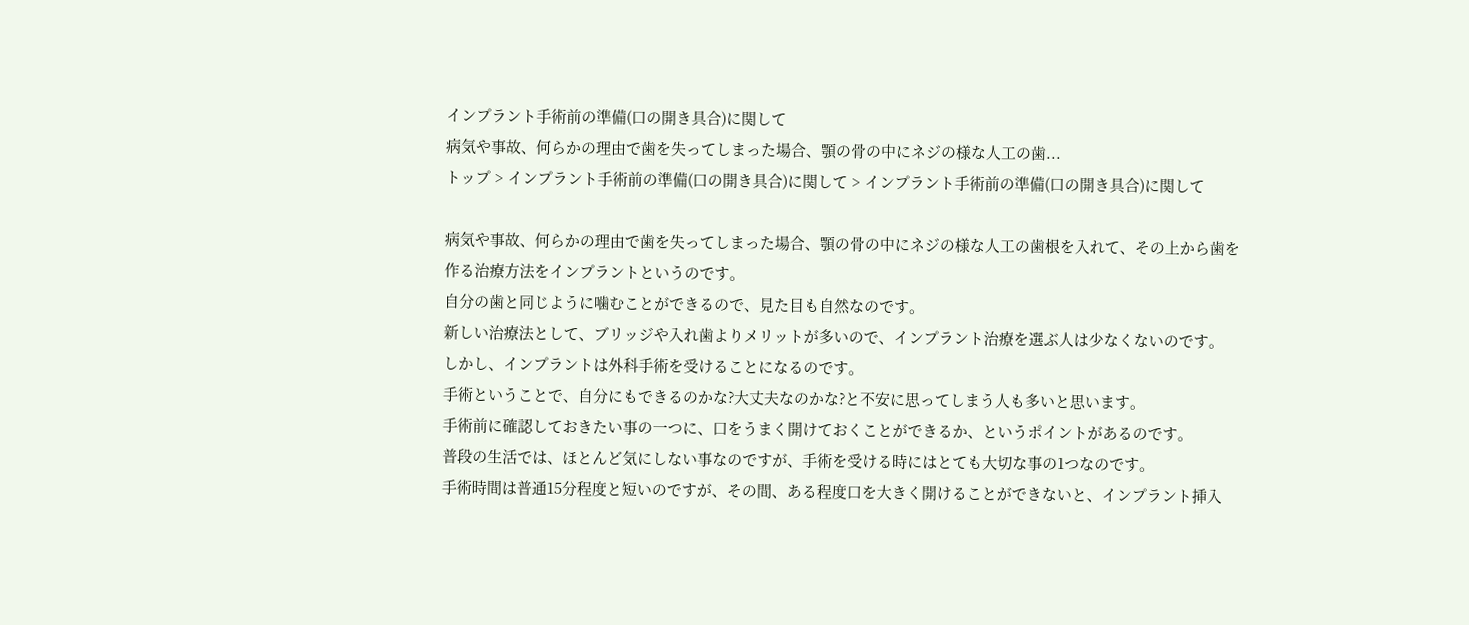インプラント手術前の準備(口の開き具合)に関して
病気や事故、何らかの理由で歯を失ってしまった場合、顎の骨の中にネジの様な人工の歯...
トップ > インプラント手術前の準備(口の開き具合)に関して > インプラント手術前の準備(口の開き具合)に関して

病気や事故、何らかの理由で歯を失ってしまった場合、顎の骨の中にネジの様な人工の歯根を入れて、その上から歯を作る治療方法をインプラントというのです。
自分の歯と同じように噛むことができるので、見た目も自然なのです。
新しい治療法として、ブリッジや入れ歯よりメリットが多いので、インプラント治療を選ぶ人は少なくないのです。
しかし、インプラントは外科手術を受けることになるのです。
手術ということで、自分にもできるのかな?大丈夫なのかな?と不安に思ってしまう人も多いと思います。
手術前に確認しておきたい事の一つに、口をうまく開けておくことができるか、というポイントがあるのです。
普段の生活では、ほとんど気にしない事なのですが、手術を受ける時にはとても大切な事の1つなのです。
手術時間は普通15分程度と短いのですが、その間、ある程度口を大きく開けることができないと、インプラント挿入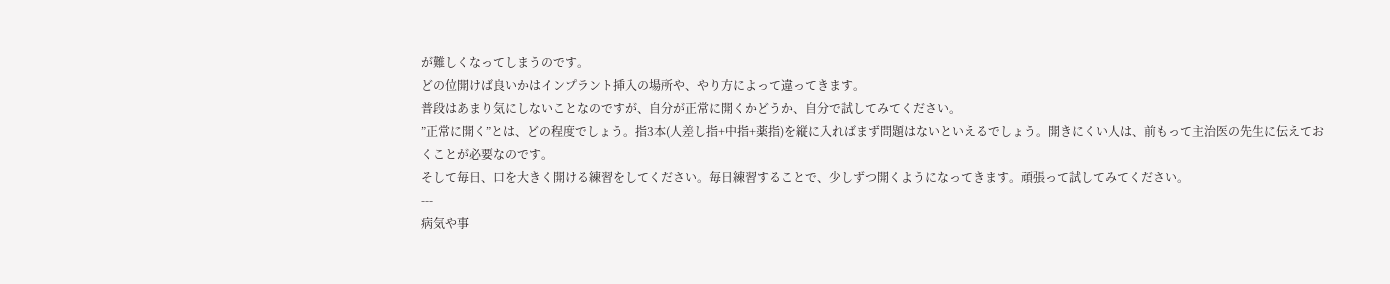が難しくなってしまうのです。
どの位開けば良いかはインプラント挿入の場所や、やり方によって違ってきます。
普段はあまり気にしないことなのですが、自分が正常に開くかどうか、自分で試してみてください。
”正常に開く”とは、どの程度でしょう。指3本(人差し指+中指+薬指)を縦に入ればまず問題はないといえるでしょう。開きにくい人は、前もって主治医の先生に伝えておくことが必要なのです。
そして毎日、口を大きく開ける練習をしてください。毎日練習することで、少しずつ開くようになってきます。頑張って試してみてください。
---
病気や事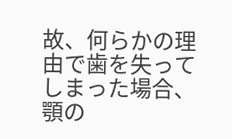故、何らかの理由で歯を失ってしまった場合、顎の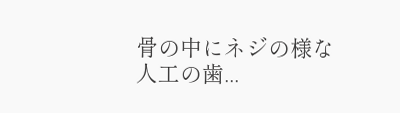骨の中にネジの様な人工の歯...